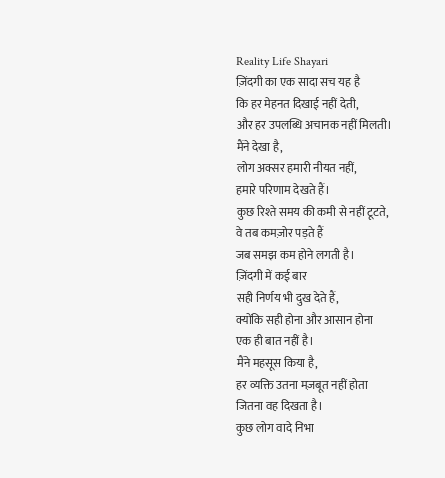Reality Life Shayari
ज़िंदगी का एक सादा सच यह है
कि हर मेहनत दिखाई नहीं देती,
और हर उपलब्धि अचानक नहीं मिलती।
मैंने देखा है,
लोग अक्सर हमारी नीयत नहीं,
हमारे परिणाम देखते हैं।
कुछ रिश्ते समय की कमी से नहीं टूटते,
वे तब कमज़ोर पड़ते हैं
जब समझ कम होने लगती है।
ज़िंदगी में कई बार
सही निर्णय भी दुख देते हैं,
क्योंकि सही होना और आसान होना
एक ही बात नहीं है।
मैंने महसूस किया है,
हर व्यक्ति उतना मज़बूत नहीं होता
जितना वह दिखता है।
कुछ लोग वादे निभा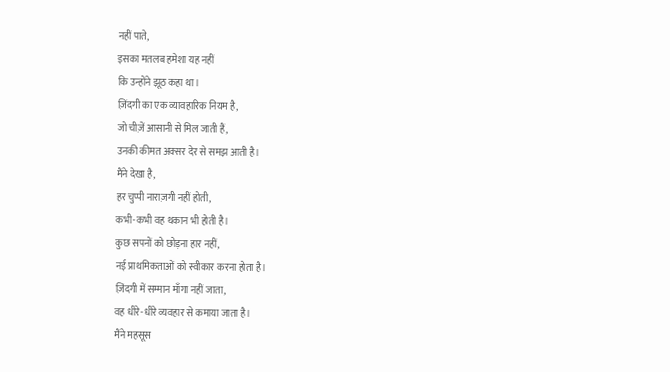नहीं पाते,
इसका मतलब हमेशा यह नहीं
कि उन्होंने झूठ कहा था।
ज़िंदगी का एक व्यावहारिक नियम है,
जो चीज़ें आसानी से मिल जाती हैं,
उनकी कीमत अक्सर देर से समझ आती है।
मैंने देखा है,
हर चुप्पी नाराज़गी नहीं होती,
कभी-कभी वह थकान भी होती है।
कुछ सपनों को छोड़ना हार नहीं,
नई प्राथमिकताओं को स्वीकार करना होता है।
ज़िंदगी में सम्मान माँगा नहीं जाता,
वह धीरे-धीरे व्यवहार से कमाया जाता है।
मैंने महसूस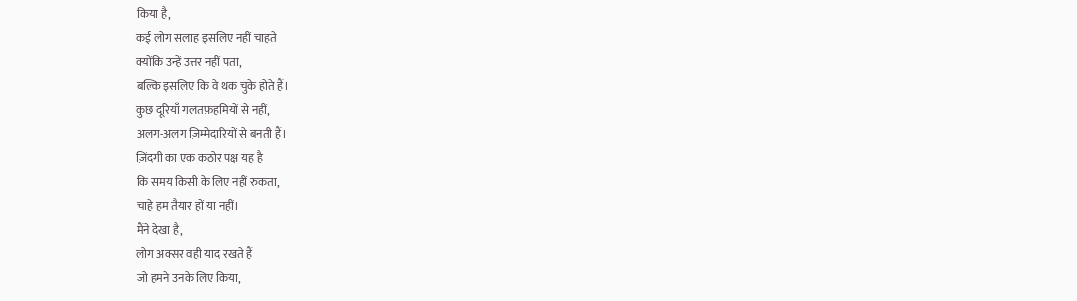किया है,
कई लोग सलाह इसलिए नहीं चाहते
क्योंकि उन्हें उत्तर नहीं पता,
बल्कि इसलिए कि वे थक चुके होते हैं।
कुछ दूरियाँ गलतफ़हमियों से नहीं,
अलग-अलग ज़िम्मेदारियों से बनती हैं।
ज़िंदगी का एक कठोर पक्ष यह है
कि समय किसी के लिए नहीं रुकता,
चाहे हम तैयार हों या नहीं।
मैंने देखा है,
लोग अक्सर वही याद रखते हैं
जो हमने उनके लिए किया,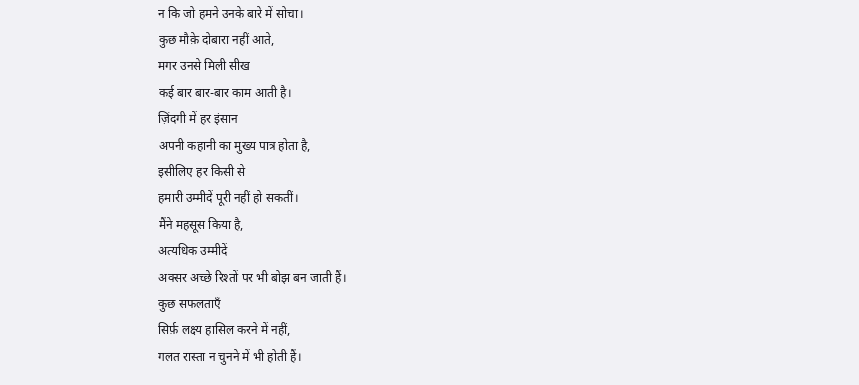न कि जो हमने उनके बारे में सोचा।
कुछ मौक़े दोबारा नहीं आते,
मगर उनसे मिली सीख
कई बार बार-बार काम आती है।
ज़िंदगी में हर इंसान
अपनी कहानी का मुख्य पात्र होता है,
इसीलिए हर किसी से
हमारी उम्मीदें पूरी नहीं हो सकतीं।
मैंने महसूस किया है,
अत्यधिक उम्मीदें
अक्सर अच्छे रिश्तों पर भी बोझ बन जाती हैं।
कुछ सफलताएँ
सिर्फ़ लक्ष्य हासिल करने में नहीं,
गलत रास्ता न चुनने में भी होती हैं।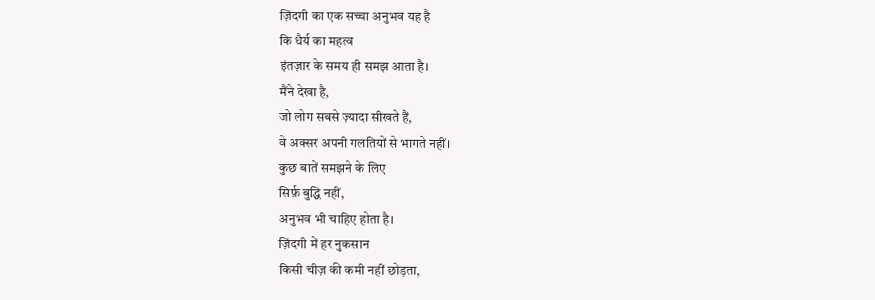ज़िंदगी का एक सच्चा अनुभव यह है
कि धैर्य का महत्व
इंतज़ार के समय ही समझ आता है।
मैंने देखा है,
जो लोग सबसे ज़्यादा सीखते हैं,
वे अक्सर अपनी गलतियों से भागते नहीं।
कुछ बातें समझने के लिए
सिर्फ़ बुद्धि नहीं,
अनुभव भी चाहिए होता है।
ज़िंदगी में हर नुकसान
किसी चीज़ की कमी नहीं छोड़ता,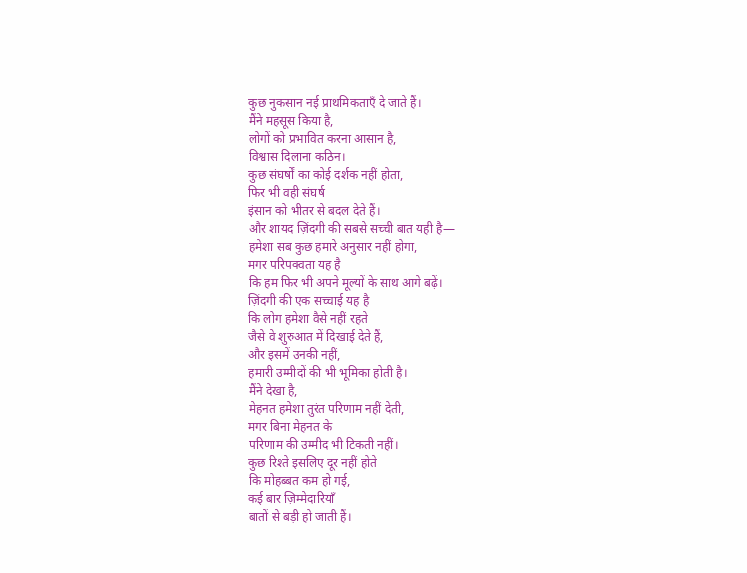कुछ नुकसान नई प्राथमिकताएँ दे जाते हैं।
मैंने महसूस किया है,
लोगों को प्रभावित करना आसान है,
विश्वास दिलाना कठिन।
कुछ संघर्षों का कोई दर्शक नहीं होता,
फिर भी वही संघर्ष
इंसान को भीतर से बदल देते हैं।
और शायद ज़िंदगी की सबसे सच्ची बात यही है—
हमेशा सब कुछ हमारे अनुसार नहीं होगा,
मगर परिपक्वता यह है
कि हम फिर भी अपने मूल्यों के साथ आगे बढ़ें।
ज़िंदगी की एक सच्चाई यह है
कि लोग हमेशा वैसे नहीं रहते
जैसे वे शुरुआत में दिखाई देते हैं,
और इसमें उनकी नहीं,
हमारी उम्मीदों की भी भूमिका होती है।
मैंने देखा है,
मेहनत हमेशा तुरंत परिणाम नहीं देती,
मगर बिना मेहनत के
परिणाम की उम्मीद भी टिकती नहीं।
कुछ रिश्ते इसलिए दूर नहीं होते
कि मोहब्बत कम हो गई,
कई बार ज़िम्मेदारियाँ
बातों से बड़ी हो जाती हैं।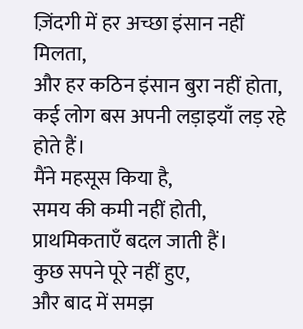ज़िंदगी में हर अच्छा इंसान नहीं मिलता,
और हर कठिन इंसान बुरा नहीं होता,
कई लोग बस अपनी लड़ाइयाँ लड़ रहे होते हैं।
मैंने महसूस किया है,
समय की कमी नहीं होती,
प्राथमिकताएँ बदल जाती हैं।
कुछ सपने पूरे नहीं हुए,
और बाद में समझ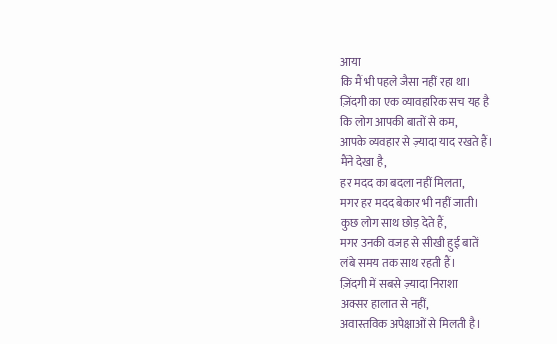आया
कि मैं भी पहले जैसा नहीं रहा था।
ज़िंदगी का एक व्यावहारिक सच यह है
कि लोग आपकी बातों से कम,
आपके व्यवहार से ज़्यादा याद रखते हैं।
मैंने देखा है,
हर मदद का बदला नहीं मिलता,
मगर हर मदद बेकार भी नहीं जाती।
कुछ लोग साथ छोड़ देते हैं,
मगर उनकी वजह से सीखी हुई बातें
लंबे समय तक साथ रहती हैं।
ज़िंदगी में सबसे ज़्यादा निराशा
अक्सर हालात से नहीं,
अवास्तविक अपेक्षाओं से मिलती है।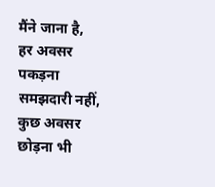मैंने जाना है,
हर अवसर पकड़ना समझदारी नहीं,
कुछ अवसर छोड़ना भी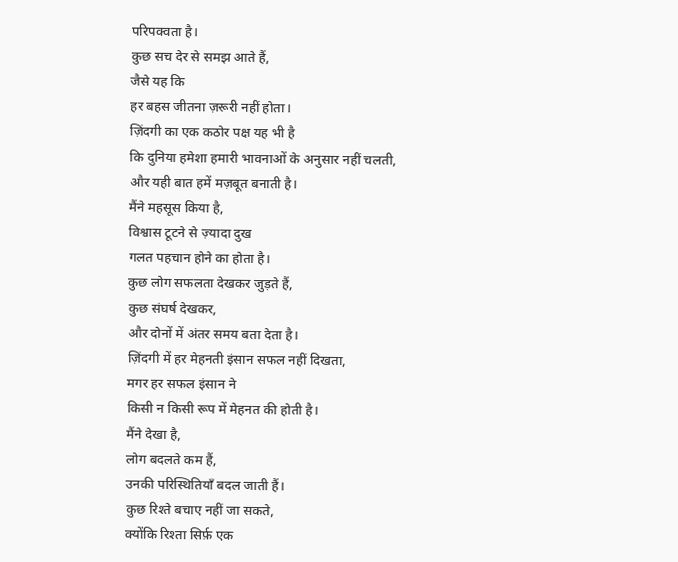परिपक्वता है।
कुछ सच देर से समझ आते हैं,
जैसे यह कि
हर बहस जीतना ज़रूरी नहीं होता।
ज़िंदगी का एक कठोर पक्ष यह भी है
कि दुनिया हमेशा हमारी भावनाओं के अनुसार नहीं चलती,
और यही बात हमें मज़बूत बनाती है।
मैंने महसूस किया है,
विश्वास टूटने से ज़्यादा दुख
गलत पहचान होने का होता है।
कुछ लोग सफलता देखकर जुड़ते हैं,
कुछ संघर्ष देखकर,
और दोनों में अंतर समय बता देता है।
ज़िंदगी में हर मेहनती इंसान सफल नहीं दिखता,
मगर हर सफल इंसान ने
किसी न किसी रूप में मेहनत की होती है।
मैंने देखा है,
लोग बदलते कम हैं,
उनकी परिस्थितियाँ बदल जाती हैं।
कुछ रिश्ते बचाए नहीं जा सकते,
क्योंकि रिश्ता सिर्फ़ एक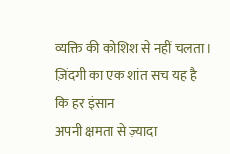व्यक्ति की कोशिश से नहीं चलता।
ज़िंदगी का एक शांत सच यह है
कि हर इंसान
अपनी क्षमता से ज़्यादा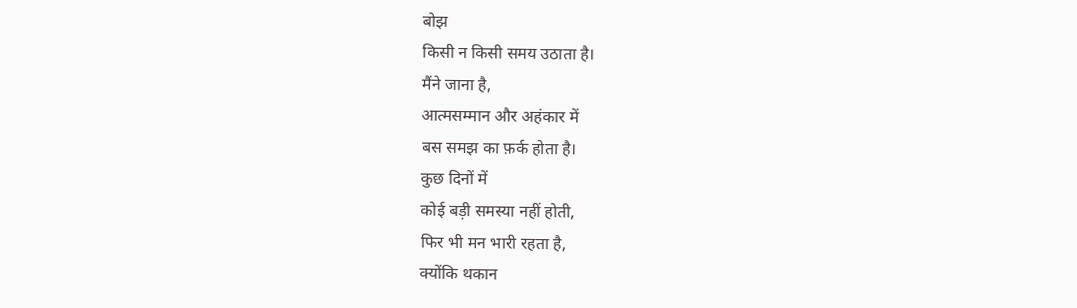बोझ
किसी न किसी समय उठाता है।
मैंने जाना है,
आत्मसम्मान और अहंकार में
बस समझ का फ़र्क होता है।
कुछ दिनों में
कोई बड़ी समस्या नहीं होती,
फिर भी मन भारी रहता है,
क्योंकि थकान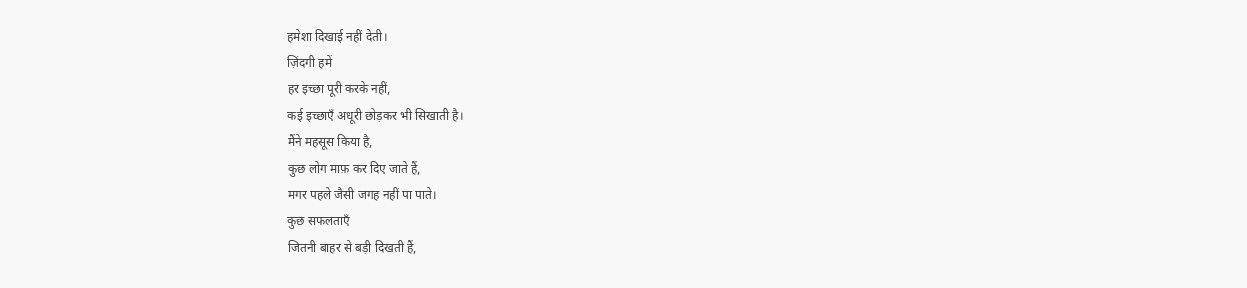हमेशा दिखाई नहीं देती।
ज़िंदगी हमें
हर इच्छा पूरी करके नहीं,
कई इच्छाएँ अधूरी छोड़कर भी सिखाती है।
मैंने महसूस किया है,
कुछ लोग माफ़ कर दिए जाते हैं,
मगर पहले जैसी जगह नहीं पा पाते।
कुछ सफलताएँ
जितनी बाहर से बड़ी दिखती हैं,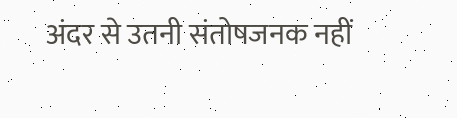अंदर से उतनी संतोषजनक नहीं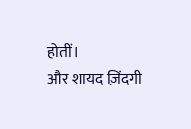होतीं।
और शायद ज़िंदगी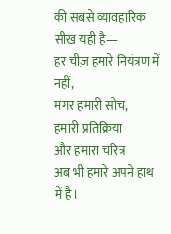की सबसे व्यावहारिक सीख यही है—
हर चीज़ हमारे नियंत्रण में नहीं,
मगर हमारी सोच,
हमारी प्रतिक्रिया
और हमारा चरित्र
अब भी हमारे अपने हाथ में है।